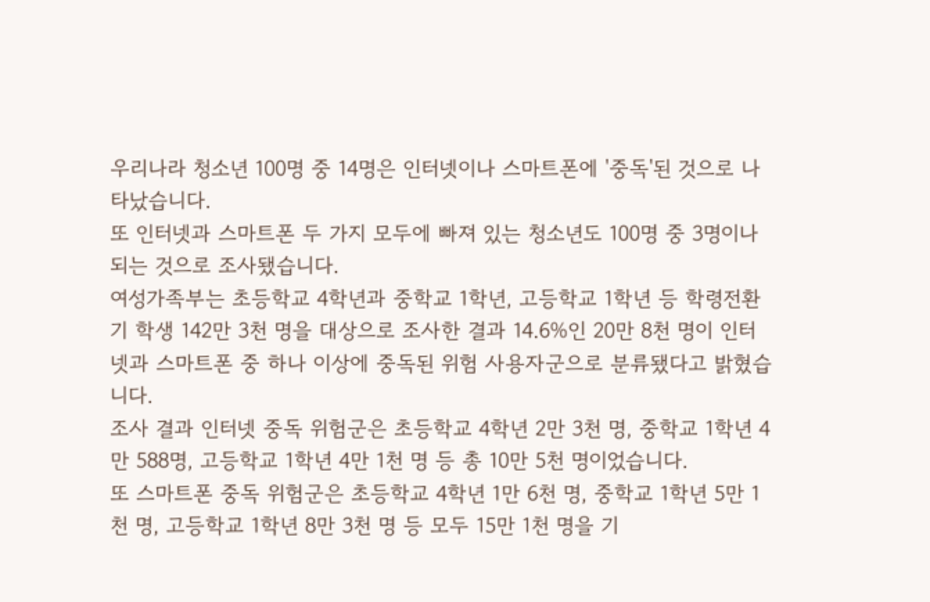우리나라 청소년 100명 중 14명은 인터넷이나 스마트폰에 '중독'된 것으로 나타났습니다.
또 인터넷과 스마트폰 두 가지 모두에 빠져 있는 청소년도 100명 중 3명이나 되는 것으로 조사됐습니다.
여성가족부는 초등학교 4학년과 중학교 1학년, 고등학교 1학년 등 학령전환기 학생 142만 3천 명을 대상으로 조사한 결과 14.6%인 20만 8천 명이 인터넷과 스마트폰 중 하나 이상에 중독된 위험 사용자군으로 분류됐다고 밝혔습니다.
조사 결과 인터넷 중독 위험군은 초등학교 4학년 2만 3천 명, 중학교 1학년 4만 588명, 고등학교 1학년 4만 1천 명 등 총 10만 5천 명이었습니다.
또 스마트폰 중독 위험군은 초등학교 4학년 1만 6천 명, 중학교 1학년 5만 1천 명, 고등학교 1학년 8만 3천 명 등 모두 15만 1천 명을 기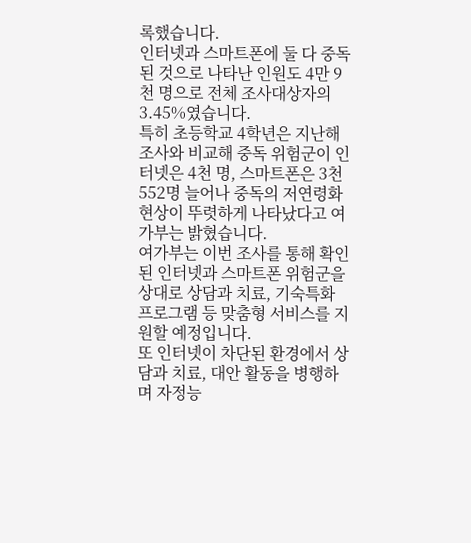록했습니다.
인터넷과 스마트폰에 둘 다 중독된 것으로 나타난 인원도 4만 9천 명으로 전체 조사대상자의 3.45%였습니다.
특히 초등학교 4학년은 지난해 조사와 비교해 중독 위험군이 인터넷은 4천 명, 스마트폰은 3천 552명 늘어나 중독의 저연령화 현상이 뚜렷하게 나타났다고 여가부는 밝혔습니다.
여가부는 이번 조사를 통해 확인된 인터넷과 스마트폰 위험군을 상대로 상담과 치료, 기숙특화 프로그램 등 맞춤형 서비스를 지원할 예정입니다.
또 인터넷이 차단된 환경에서 상담과 치료, 대안 활동을 병행하며 자정능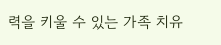력을 키울 수 있는 가족 치유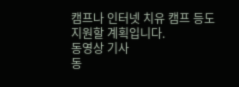캠프나 인터넷 치유 캠프 등도 지원할 계획입니다.
동영상 기사
동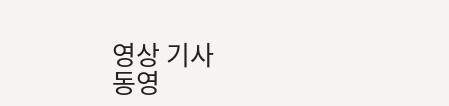영상 기사
동영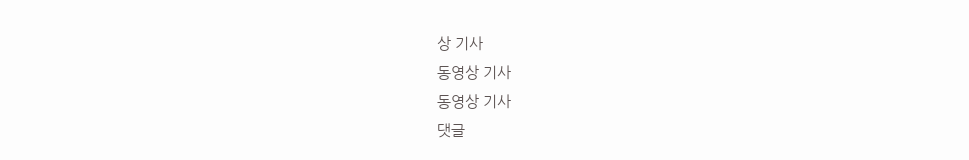상 기사
동영상 기사
동영상 기사
댓글